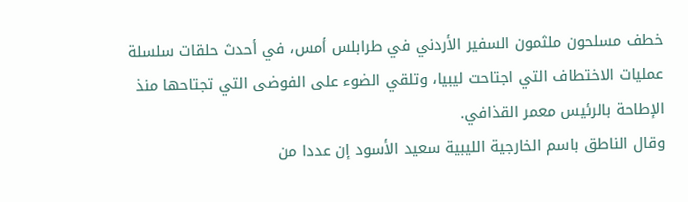خطف مسلحون ملثمون السفير الأردني في طرابلس أمس، في أحدث حلقات سلسلة عمليات الاختطاف التي اجتاحت ليبيا، وتلقي الضوء على الفوضى التي تجتاحها منذ الإطاحة بالرئيس معمر القذافي.
وقال الناطق باسم الخارجية الليبية سعيد الأسود إن عددا من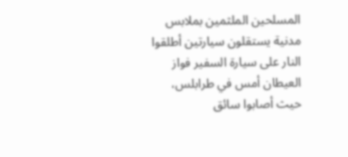المسلحين الملثمين بملابس مدنية يستقلون سيارتين أطلقوا النار على سيارة السفير فواز العيطان أمس في طرابلس، حيث أصابوا سائق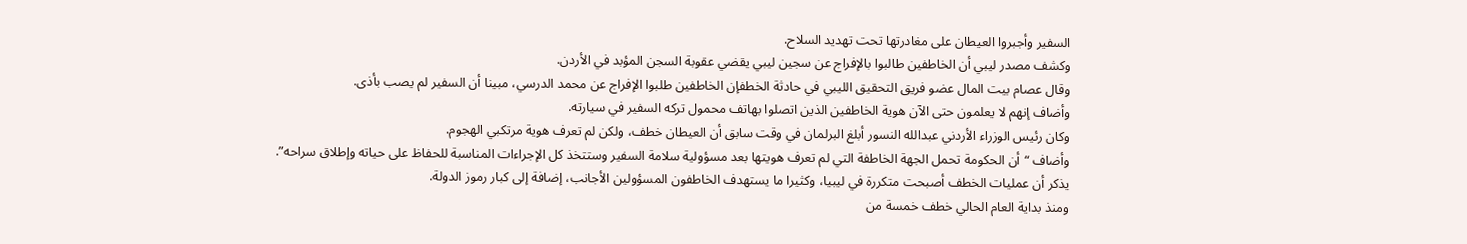السفير وأجبروا العيطان على مغادرتها تحت تهديد السلاح.
وكشف مصدر ليبي أن الخاطفين طالبوا بالإفراج عن سجين ليبي يقضي عقوبة السجن المؤبد في الأردن.
وقال عصام بيت المال عضو فريق التحقيق الليبي في حادثة الخطفإن الخاطفين طلبوا الإفراج عن محمد الدرسي، مبينا أن السفير لم يصب بأذى.
وأضاف إنهم لا يعلمون حتى الآن هوية الخاطفين الذين اتصلوا بهاتف محمول تركه السفير في سيارته.
وكان رئيس الوزراء الأردني عبدالله النسور أبلغ البرلمان في وقت سابق أن العيطان خطف، ولكن لم تعرف هوية مرتكبي الهجوم.
وأضاف “أن الحكومة تحمل الجهة الخاطفة التي لم تعرف هويتها بعد مسؤولية سلامة السفير وستتخذ كل الإجراءات المناسبة للحفاظ على حياته وإطلاق سراحه”.
يذكر أن عمليات الخطف أصبحت متكررة في ليبيا، وكثيرا ما يستهدف الخاطفون المسؤولين الأجانب، إضافة إلى كبار رموز الدولة.
ومنذ بداية العام الحالي خطف خمسة من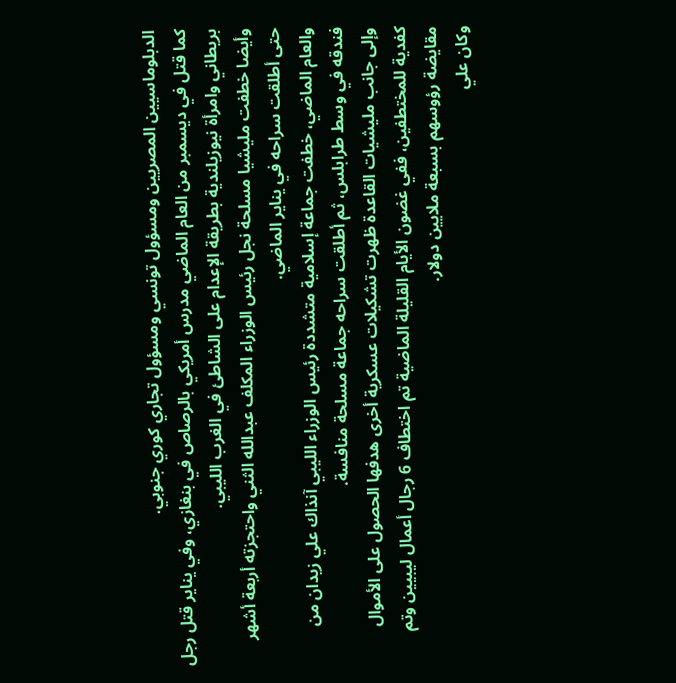الدبلوماسيين المصريين ومسؤول تونسي ومسؤول تجاري كوري جنوبي.
كما قتل في ديسمبر من العام الماضي مدرس أمريكي بالرصاص في بنغازي، وفي يناير قتل رجل بريطاني وامرأة نيوزيلندية بطريقة الإعدام على الشاطئ في الغرب الليبي.
وأيضا خطفت مليشيا مسلحة نجل رئيس الوزراء المكلف عبدالله الثني واحتجزته أربعة أشهر حتى أطلقت سراحه في يناير الماضي.
والعام الماضي، خطفت جماعة إسلامية متشددة رئيس الوزراء الليبي آنذاك علي زيدان من فندقه في وسط طرابلس، ثم أطلقت سراحه جماعة مسلحة منافسة.
وإلى جانب مليشيات القاعدة ظهرت تشكيلات عسكرية أخرى هدفها الحصول على الأموال كفدية للمختطفين، ففي غضون الأيام القليلة الماضية تم اختطاف 6 رجال أعمال ليبيين وتم مقايضة رؤوسهم بسبعة ملايين دولار.
وكان علي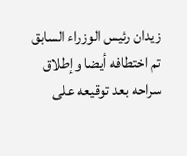زيدان رئيس الوزراء السابق تم اختطافه أيضا وإطلاق سراحه بعد توقيعه على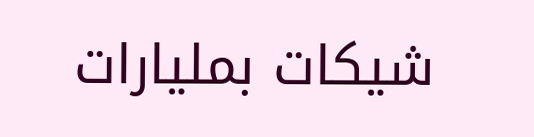شيكات بمليارات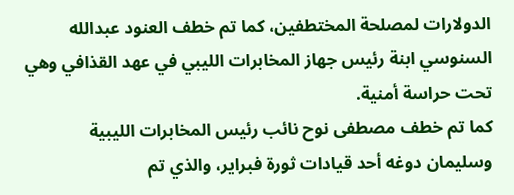الدولارات لمصلحة المختطفين، كما تم خطف العنود عبدالله السنوسي ابنة رئيس جهاز المخابرات الليبي في عهد القذافي وهي تحت حراسة أمنية.
كما تم خطف مصطفى نوح نائب رئيس المخابرات الليبية وسليمان دوغه أحد قيادات ثورة فبراير، والذي تم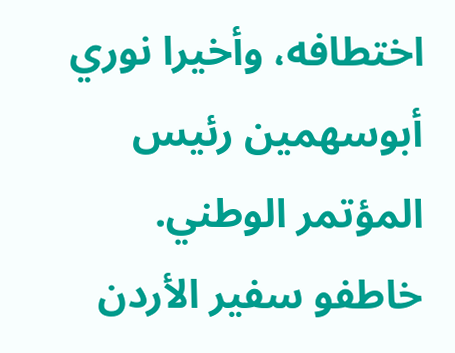اختطافه، وأخيرا نوري أبوسهمين رئيس المؤتمر الوطني.
خاطفو سفير الأردن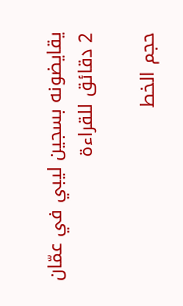يقايضونه بسجين ليبي في عمّان
2 دقائق للقراءة

حجم الخط